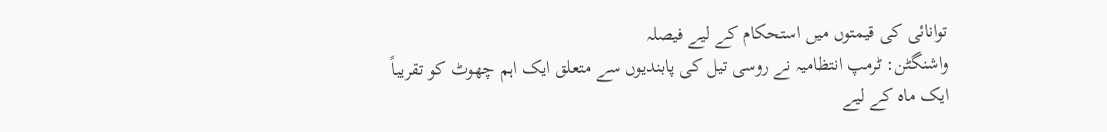توانائی کی قیمتوں میں استحکام کے لیے فیصلہ
واشنگٹن: ٹرمپ انتظامیہ نے روسی تیل کی پابندیوں سے متعلق ایک اہم چھوٹ کو تقریباً ایک ماہ کے لیے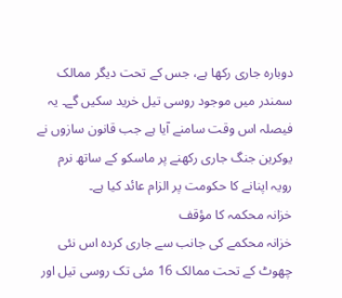دوبارہ جاری رکھا ہے، جس کے تحت دیگر ممالک سمندر میں موجود روسی تیل خرید سکیں گے۔ یہ فیصلہ اس وقت سامنے آیا ہے جب قانون سازوں نے یوکرین جنگ جاری رکھنے پر ماسکو کے ساتھ نرم رویہ اپنانے کا حکومت پر الزام عائد کیا ہے۔
خزانہ محکمہ کا مؤقف
خزانہ محکمے کی جانب سے جاری کردہ اس نئی چھوٹ کے تحت ممالک 16 مئی تک روسی تیل اور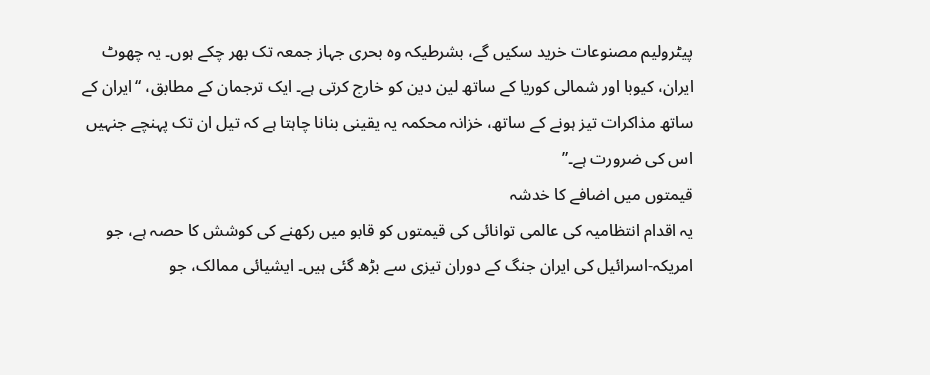پیٹرولیم مصنوعات خرید سکیں گے، بشرطیکہ وہ بحری جہاز جمعہ تک بھر چکے ہوں۔ یہ چھوٹ ایران، کیوبا اور شمالی کوریا کے ساتھ لین دین کو خارج کرتی ہے۔ ایک ترجمان کے مطابق، “ایران کے ساتھ مذاکرات تیز ہونے کے ساتھ، خزانہ محکمہ یہ یقینی بنانا چاہتا ہے کہ تیل ان تک پہنچے جنہیں اس کی ضرورت ہے۔”
قیمتوں میں اضافے کا خدشہ
یہ اقدام انتظامیہ کی عالمی توانائی کی قیمتوں کو قابو میں رکھنے کی کوشش کا حصہ ہے، جو امریکہ-اسرائیل کی ایران جنگ کے دوران تیزی سے بڑھ گئی ہیں۔ ایشیائی ممالک، جو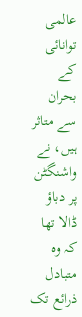عالمی توانائی کے بحران سے متاثر ہیں، نے واشنگٹن پر دباؤ ڈالا تھا کہ وہ متبادل ذرائع تک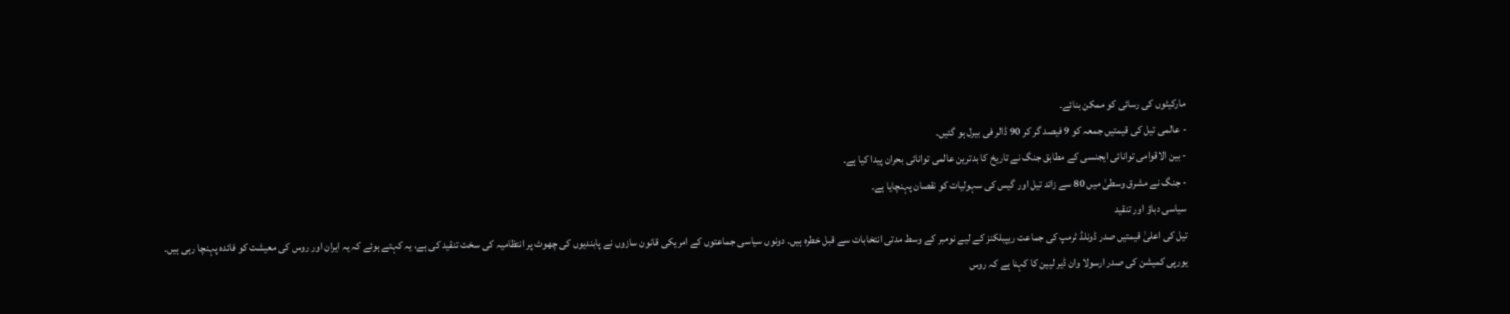مارکیٹوں کی رسائی کو ممکن بنائے۔
- عالمی تیل کی قیمتیں جمعہ کو 9 فیصد گر کر 90 ڈالر فی بیرل ہو گئیں۔
- بین الاقوامی توانائی ایجنسی کے مطابق جنگ نے تاریخ کا بدترین عالمی توانائی بحران پیدا کیا ہے۔
- جنگ نے مشرق وسطیٰ میں 80 سے زائد تیل اور گیس کی سہولیات کو نقصان پہنچایا ہے۔
سیاسی دباؤ اور تنقید
تیل کی اعلیٰ قیمتیں صدر ڈونلڈ ٹرمپ کی جماعت ریپبلکنز کے لیے نومبر کے وسط مدتی انتخابات سے قبل خطرہ ہیں۔ دونوں سیاسی جماعتوں کے امریکی قانون سازوں نے پابندیوں کی چھوٹ پر انتظامیہ کی سخت تنقید کی ہے، یہ کہتے ہوئے کہ یہ ایران اور روس کی معیشت کو فائدہ پہنچا رہی ہیں۔
یورپی کمیشن کی صدر ارسولا وان ڈیر لیین کا کہنا ہے کہ روس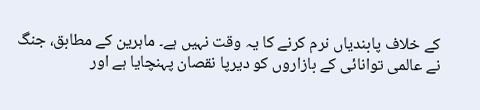کے خلاف پابندیاں نرم کرنے کا یہ وقت نہیں ہے۔ ماہرین کے مطابق، جنگ نے عالمی توانائی کے بازاروں کو دیرپا نقصان پہنچایا ہے اور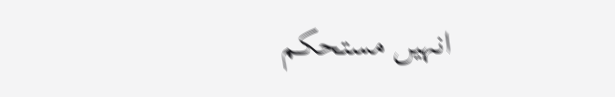انہیں مستحکم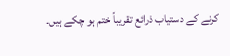کرنے کے دستیاب ذرائع تقریباً ختم ہو چکے ہیں۔